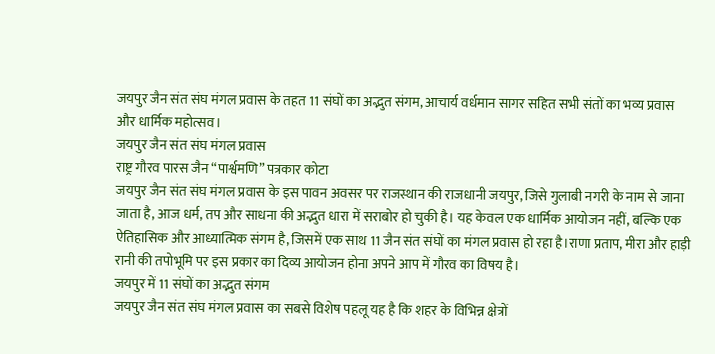जयपुर जैन संत संघ मंगल प्रवास के तहत 11 संघों का अद्भुत संगम, आचार्य वर्धमान सागर सहित सभी संतों का भव्य प्रवास और धार्मिक महोत्सव।
जयपुर जैन संत संघ मंगल प्रवास
राष्ट्र गौरव पारस जैन “पार्श्वमणि” पत्रकार कोटा
जयपुर जैन संत संघ मंगल प्रवास के इस पावन अवसर पर राजस्थान की राजधानी जयपुर, जिसे गुलाबी नगरी के नाम से जाना जाता है, आज धर्म, तप और साधना की अद्भुत धारा में सराबोर हो चुकी है। यह केवल एक धार्मिक आयोजन नहीं, बल्कि एक ऐतिहासिक और आध्यात्मिक संगम है, जिसमें एक साथ 11 जैन संत संघों का मंगल प्रवास हो रहा है।राणा प्रताप, मीरा और हाड़ी रानी की तपोभूमि पर इस प्रकार का दिव्य आयोजन होना अपने आप में गौरव का विषय है।
जयपुर में 11 संघों का अद्भुत संगम
जयपुर जैन संत संघ मंगल प्रवास का सबसे विशेष पहलू यह है कि शहर के विभिन्न क्षेत्रों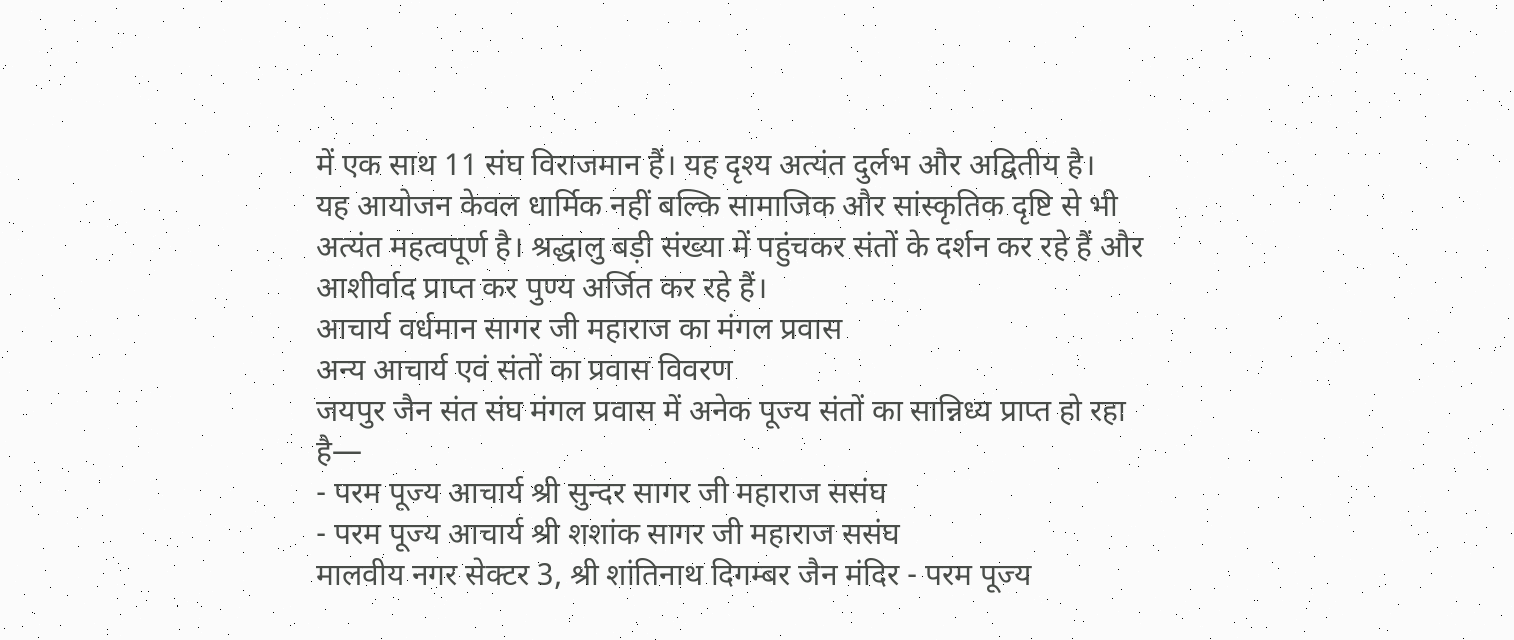में एक साथ 11 संघ विराजमान हैं। यह दृश्य अत्यंत दुर्लभ और अद्वितीय है।
यह आयोजन केवल धार्मिक नहीं बल्कि सामाजिक और सांस्कृतिक दृष्टि से भी अत्यंत महत्वपूर्ण है। श्रद्धालु बड़ी संख्या में पहुंचकर संतों के दर्शन कर रहे हैं और आशीर्वाद प्राप्त कर पुण्य अर्जित कर रहे हैं।
आचार्य वर्धमान सागर जी महाराज का मंगल प्रवास
अन्य आचार्य एवं संतों का प्रवास विवरण
जयपुर जैन संत संघ मंगल प्रवास में अनेक पूज्य संतों का सान्निध्य प्राप्त हो रहा है—
- परम पूज्य आचार्य श्री सुन्दर सागर जी महाराज ससंघ
- परम पूज्य आचार्य श्री शशांक सागर जी महाराज ससंघ
मालवीय नगर सेक्टर 3, श्री शांतिनाथ दिगम्बर जैन मंदिर - परम पूज्य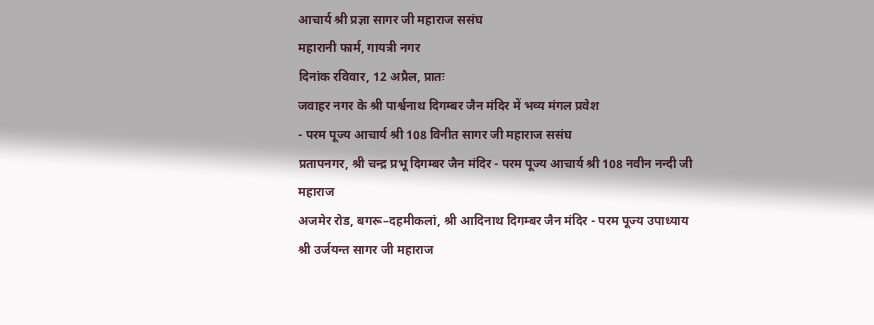आचार्य श्री प्रज्ञा सागर जी महाराज ससंघ
महारानी फार्म, गायत्री नगर
दिनांक रविवार, 12 अप्रैल, प्रातः
जवाहर नगर के श्री पार्श्वनाथ दिगम्बर जैन मंदिर में भव्य मंगल प्रवेश
- परम पूज्य आचार्य श्री 108 विनीत सागर जी महाराज ससंघ
प्रतापनगर, श्री चन्द्र प्रभू दिगम्बर जैन मंदिर - परम पूज्य आचार्य श्री 108 नवीन नन्दी जी महाराज
अजमेर रोड, बगरू–दहमीकलां, श्री आदिनाथ दिगम्बर जैन मंदिर - परम पूज्य उपाध्याय श्री उर्जयन्त सागर जी महाराज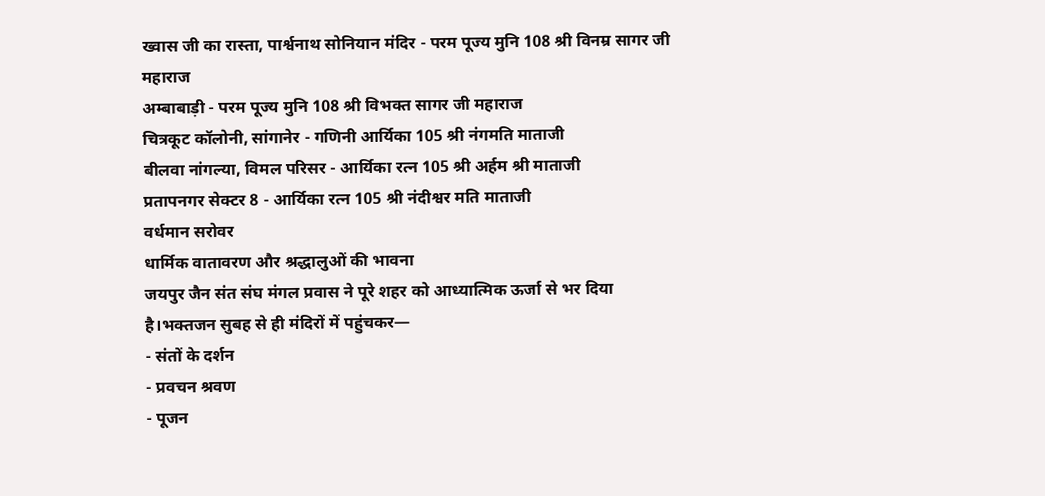ख्वास जी का रास्ता, पार्श्वनाथ सोनियान मंदिर - परम पूज्य मुनि 108 श्री विनम्र सागर जी महाराज
अम्बाबाड़ी - परम पूज्य मुनि 108 श्री विभक्त सागर जी महाराज
चित्रकूट कॉलोनी, सांगानेर - गणिनी आर्यिका 105 श्री नंगमति माताजी
बीलवा नांगल्या, विमल परिसर - आर्यिका रत्न 105 श्री अर्हम श्री माताजी
प्रतापनगर सेक्टर 8 - आर्यिका रत्न 105 श्री नंदीश्वर मति माताजी
वर्धमान सरोवर
धार्मिक वातावरण और श्रद्धालुओं की भावना
जयपुर जैन संत संघ मंगल प्रवास ने पूरे शहर को आध्यात्मिक ऊर्जा से भर दिया है।भक्तजन सुबह से ही मंदिरों में पहुंचकर—
- संतों के दर्शन
- प्रवचन श्रवण
- पूजन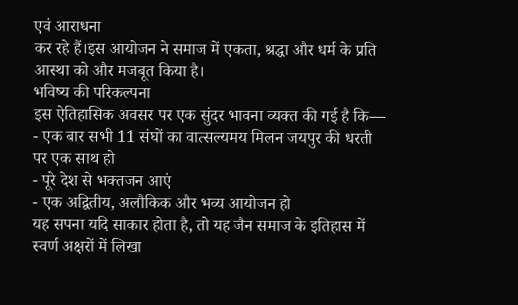एवं आराधना
कर रहे हैं।इस आयोजन ने समाज में एकता, श्रद्धा और धर्म के प्रति आस्था को और मजबूत किया है।
भविष्य की परिकल्पना
इस ऐतिहासिक अवसर पर एक सुंदर भावना व्यक्त की गई है कि—
- एक बार सभी 11 संघों का वात्सल्यमय मिलन जयपुर की धरती पर एक साथ हो
- पूरे देश से भक्तजन आएं
- एक अद्वितीय, अलौकिक और भव्य आयोजन हो
यह सपना यदि साकार होता है, तो यह जैन समाज के इतिहास में स्वर्ण अक्षरों में लिखा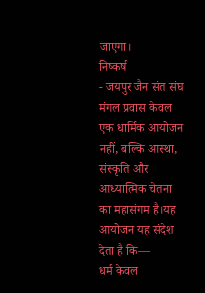जाएगा।
निष्कर्ष
- जयपुर जैन संत संघ मंगल प्रवास केवल एक धार्मिक आयोजन नहीं, बल्कि आस्था, संस्कृति और आध्यात्मिक चेतना का महासंगम है।यह आयोजन यह संदेश देता है कि—
धर्म केवल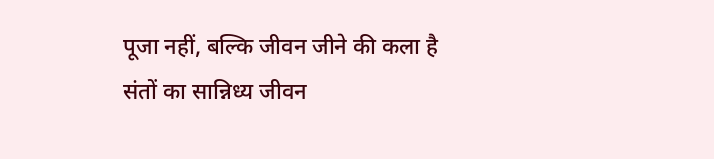पूजा नहीं, बल्कि जीवन जीने की कला है
संतों का सान्निध्य जीवन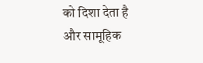को दिशा देता है
और सामूहिक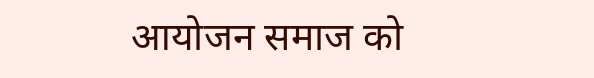आयोजन समाज को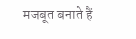मजबूत बनाते हैं